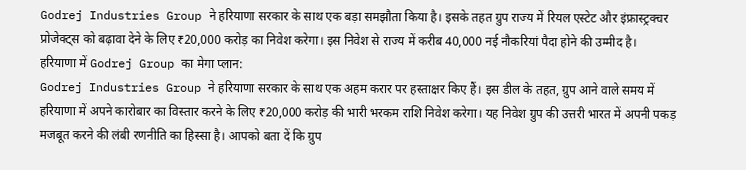Godrej Industries Group ने हरियाणा सरकार के साथ एक बड़ा समझौता किया है। इसके तहत ग्रुप राज्य में रियल एस्टेट और इंफ्रास्ट्रक्चर प्रोजेक्ट्स को बढ़ावा देने के लिए ₹20,000 करोड़ का निवेश करेगा। इस निवेश से राज्य में करीब 40,000 नई नौकरियां पैदा होने की उम्मीद है।
हरियाणा में Godrej Group का मेगा प्लान:
Godrej Industries Group ने हरियाणा सरकार के साथ एक अहम करार पर हस्ताक्षर किए हैं। इस डील के तहत, ग्रुप आने वाले समय में हरियाणा में अपने कारोबार का विस्तार करने के लिए ₹20,000 करोड़ की भारी भरकम राशि निवेश करेगा। यह निवेश ग्रुप की उत्तरी भारत में अपनी पकड़ मजबूत करने की लंबी रणनीति का हिस्सा है। आपको बता दें कि ग्रुप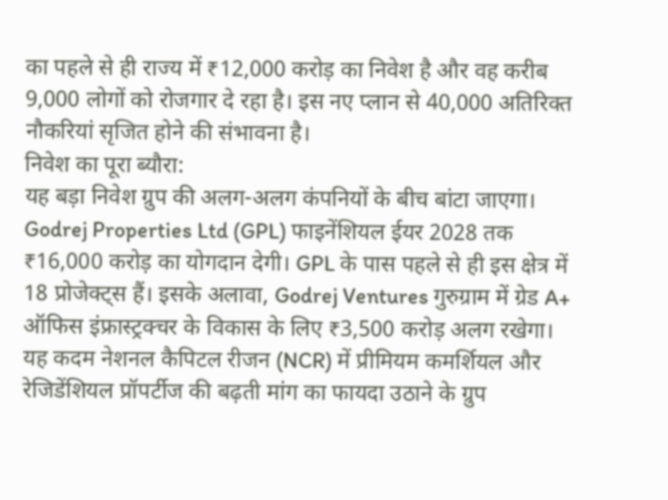का पहले से ही राज्य में ₹12,000 करोड़ का निवेश है और वह करीब 9,000 लोगों को रोजगार दे रहा है। इस नए प्लान से 40,000 अतिरिक्त नौकरियां सृजित होने की संभावना है।
निवेश का पूरा ब्यौरा:
यह बड़ा निवेश ग्रुप की अलग-अलग कंपनियों के बीच बांटा जाएगा। Godrej Properties Ltd (GPL) फाइनेंशियल ईयर 2028 तक ₹16,000 करोड़ का योगदान देगी। GPL के पास पहले से ही इस क्षेत्र में 18 प्रोजेक्ट्स हैं। इसके अलावा, Godrej Ventures गुरुग्राम में ग्रेड A+ ऑफिस इंफ्रास्ट्रक्चर के विकास के लिए ₹3,500 करोड़ अलग रखेगा। यह कदम नेशनल कैपिटल रीजन (NCR) में प्रीमियम कमर्शियल और रेजिडेंशियल प्रॉपर्टीज की बढ़ती मांग का फायदा उठाने के ग्रुप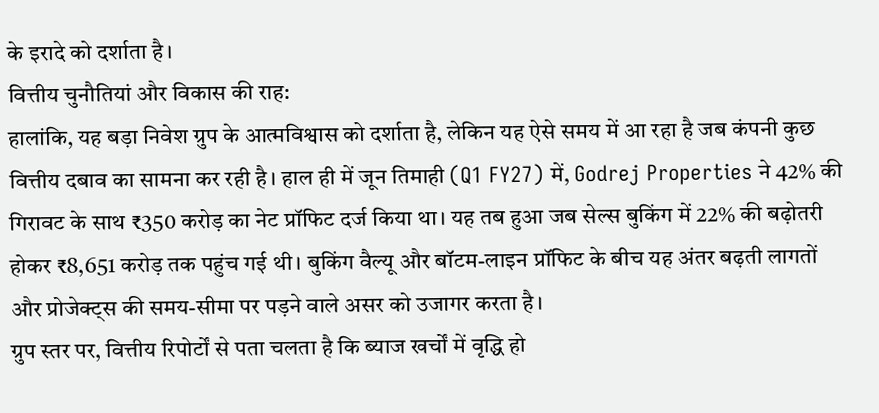के इरादे को दर्शाता है।
वित्तीय चुनौतियां और विकास की राह:
हालांकि, यह बड़ा निवेश ग्रुप के आत्मविश्वास को दर्शाता है, लेकिन यह ऐसे समय में आ रहा है जब कंपनी कुछ वित्तीय दबाव का सामना कर रही है। हाल ही में जून तिमाही (Q1 FY27) में, Godrej Properties ने 42% की गिरावट के साथ ₹350 करोड़ का नेट प्रॉफिट दर्ज किया था। यह तब हुआ जब सेल्स बुकिंग में 22% की बढ़ोतरी होकर ₹8,651 करोड़ तक पहुंच गई थी। बुकिंग वैल्यू और बॉटम-लाइन प्रॉफिट के बीच यह अंतर बढ़ती लागतों और प्रोजेक्ट्स की समय-सीमा पर पड़ने वाले असर को उजागर करता है।
ग्रुप स्तर पर, वित्तीय रिपोर्टों से पता चलता है कि ब्याज खर्चों में वृद्धि हो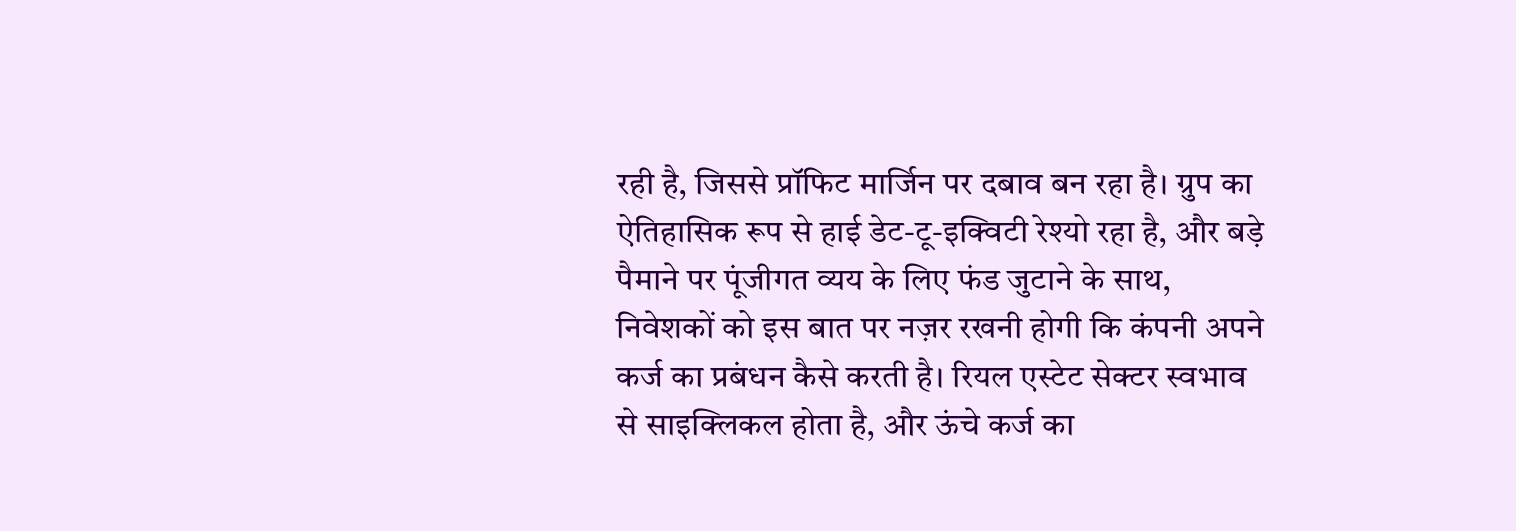रही है, जिससे प्रॉफिट मार्जिन पर दबाव बन रहा है। ग्रुप का ऐतिहासिक रूप से हाई डेट-टू-इक्विटी रेश्यो रहा है, और बड़े पैमाने पर पूंजीगत व्यय के लिए फंड जुटाने के साथ, निवेशकों को इस बात पर नज़र रखनी होगी कि कंपनी अपने कर्ज का प्रबंधन कैसे करती है। रियल एस्टेट सेक्टर स्वभाव से साइक्लिकल होता है, और ऊंचे कर्ज का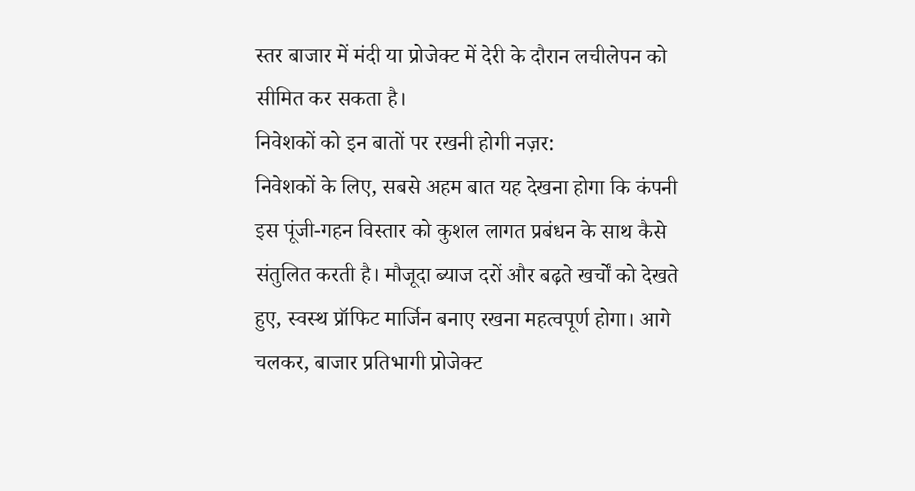स्तर बाजार में मंदी या प्रोजेक्ट में देरी के दौरान लचीलेपन को सीमित कर सकता है।
निवेशकों को इन बातों पर रखनी होगी नज़र:
निवेशकों के लिए, सबसे अहम बात यह देखना होगा कि कंपनी इस पूंजी-गहन विस्तार को कुशल लागत प्रबंधन के साथ कैसे संतुलित करती है। मौजूदा ब्याज दरों और बढ़ते खर्चों को देखते हुए, स्वस्थ प्रॉफिट मार्जिन बनाए रखना महत्वपूर्ण होगा। आगे चलकर, बाजार प्रतिभागी प्रोजेक्ट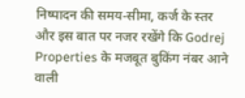निष्पादन की समय-सीमा, कर्ज के स्तर और इस बात पर नजर रखेंगे कि Godrej Properties के मजबूत बुकिंग नंबर आने वाली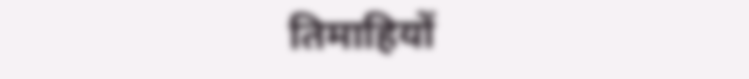तिमाहियों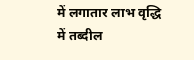में लगातार लाभ वृद्धि में तब्दील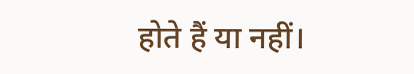होते हैं या नहीं।